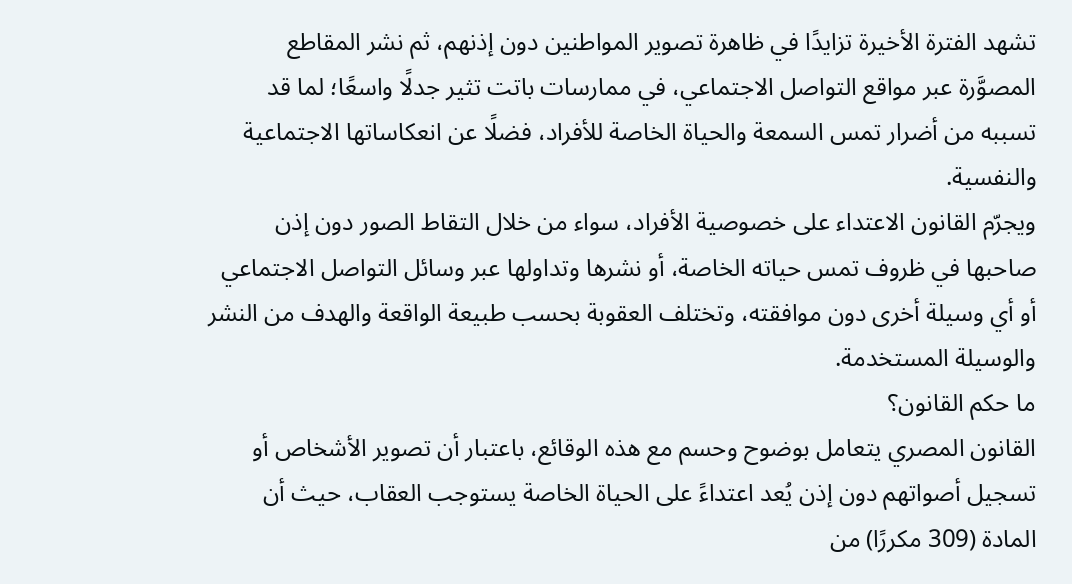تشهد الفترة الأخيرة تزايدًا في ظاهرة تصوير المواطنين دون إذنهم، ثم نشر المقاطع المصوَّرة عبر مواقع التواصل الاجتماعي، في ممارسات باتت تثير جدلًا واسعًا؛ لما قد تسببه من أضرار تمس السمعة والحياة الخاصة للأفراد، فضلًا عن انعكاساتها الاجتماعية والنفسية.
ويجرّم القانون الاعتداء على خصوصية الأفراد، سواء من خلال التقاط الصور دون إذن صاحبها في ظروف تمس حياته الخاصة، أو نشرها وتداولها عبر وسائل التواصل الاجتماعي أو أي وسيلة أخرى دون موافقته، وتختلف العقوبة بحسب طبيعة الواقعة والهدف من النشر والوسيلة المستخدمة.
ما حكم القانون؟
القانون المصري يتعامل بوضوح وحسم مع هذه الوقائع، باعتبار أن تصوير الأشخاص أو تسجيل أصواتهم دون إذن يُعد اعتداءً على الحياة الخاصة يستوجب العقاب، حيث أن المادة (309 مكررًا) من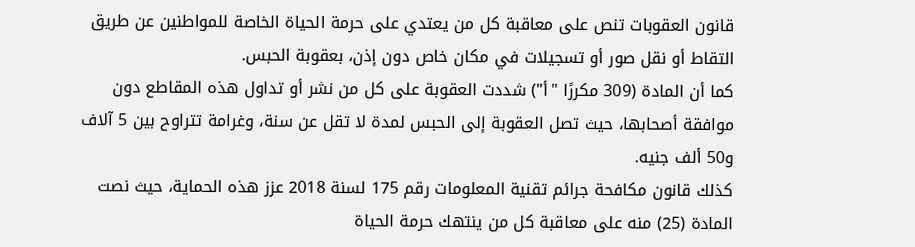قانون العقوبات تنص على معاقبة كل من يعتدي على حرمة الحياة الخاصة للمواطنين عن طريق التقاط أو نقل صور أو تسجيلات في مكان خاص دون إذن، بعقوبة الحبس.
كما أن المادة (309 مكررًا "أ") شددت العقوبة على كل من نشر أو تداول هذه المقاطع دون موافقة أصحابها، حيث تصل العقوبة إلى الحبس لمدة لا تقل عن سنة، وغرامة تتراوح بين 5 آلاف و50 ألف جنيه.
كذلك قانون مكافحة جرائم تقنية المعلومات رقم 175 لسنة 2018 عزز هذه الحماية، حيث نصت المادة (25) منه على معاقبة كل من ينتهك حرمة الحياة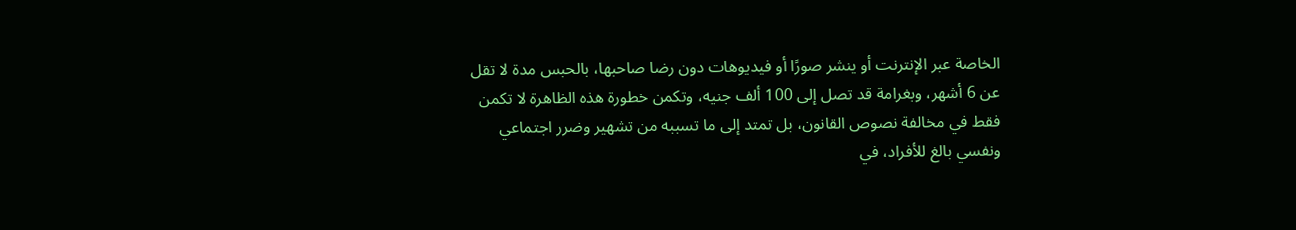الخاصة عبر الإنترنت أو ينشر صورًا أو فيديوهات دون رضا صاحبها، بالحبس مدة لا تقل عن 6 أشهر، وبغرامة قد تصل إلى 100 ألف جنيه، وتكمن خطورة هذه الظاهرة لا تكمن فقط في مخالفة نصوص القانون، بل تمتد إلى ما تسببه من تشهير وضرر اجتماعي ونفسي بالغ للأفراد، في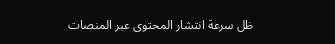ظل سرعة انتشار المحتوى عبر المنصات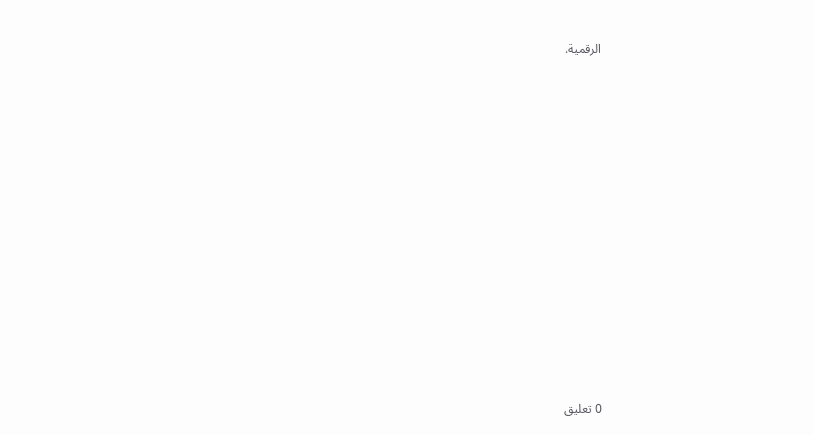الرقمية.
















0 تعليق